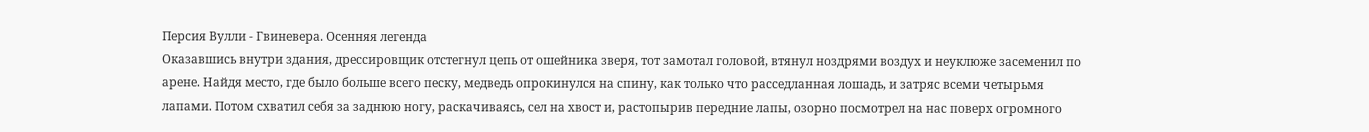Персия Вулли - Гвиневера. Осенняя легенда
Оказавшись внутри здания, дрессировщик отстегнул цепь от ошейника зверя, тот замотал головой, втянул ноздрями воздух и неуклюже засеменил по арене. Найдя место, где было больше всего песку, медведь опрокинулся на спину, как только что расседланная лошадь, и затряс всеми четырьмя лапами. Потом схватил себя за заднюю ногу, раскачиваясь, сел на хвост и, растопырив передние лапы, озорно посмотрел на нас поверх огромного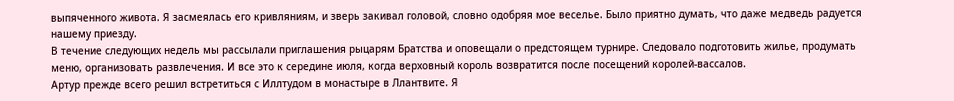выпяченного живота. Я засмеялась его кривляниям, и зверь закивал головой, словно одобряя мое веселье. Было приятно думать, что даже медведь радуется нашему приезду.
В течение следующих недель мы рассылали приглашения рыцарям Братства и оповещали о предстоящем турнире. Следовало подготовить жилье, продумать меню, организовать развлечения. И все это к середине июля, когда верховный король возвратится после посещений королей-вассалов.
Артур прежде всего решил встретиться с Иллтудом в монастыре в Ллантвите. Я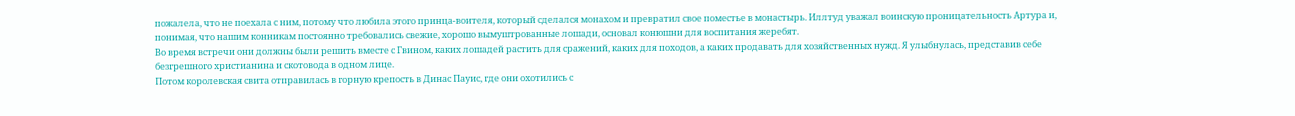пожалела, что не поехала с ним, потому что любила этого принца-воителя, который сделался монахом и превратил свое поместье в монастырь. Иллтуд уважал воинскую проницательность Артура и, понимая, что нашим конникам постоянно требовались свежие, хорошо вымуштрованные лошади, основал конюшни для воспитания жеребят.
Во время встречи они должны были решить вместе с Гвином, каких лошадей растить для сражений, каких для походов, а каких продавать для хозяйственных нужд. Я улыбнулась, представив себе безгрешного христианина и скотовода в одном лице.
Потом королевская свита отправилась в горную крепость в Динас Пауис, где они охотились с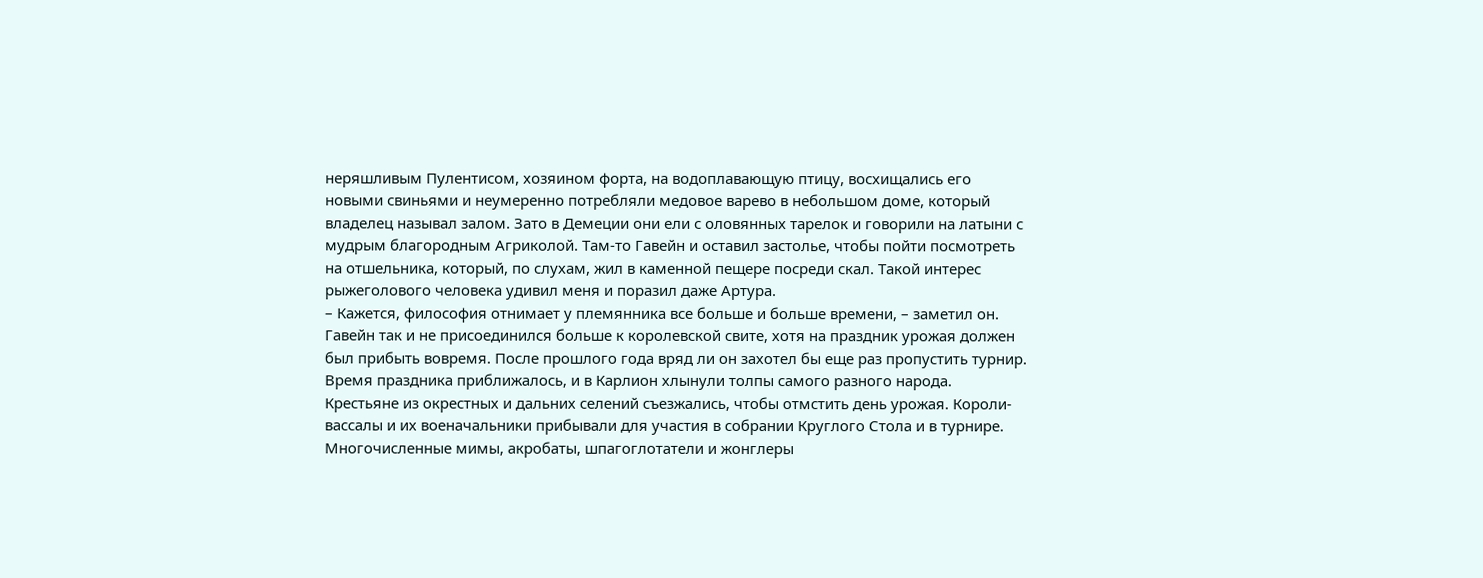неряшливым Пулентисом, хозяином форта, на водоплавающую птицу, восхищались его новыми свиньями и неумеренно потребляли медовое варево в небольшом доме, который владелец называл залом. Зато в Демеции они ели с оловянных тарелок и говорили на латыни с мудрым благородным Агриколой. Там-то Гавейн и оставил застолье, чтобы пойти посмотреть на отшельника, который, по слухам, жил в каменной пещере посреди скал. Такой интерес рыжеголового человека удивил меня и поразил даже Артура.
– Кажется, философия отнимает у племянника все больше и больше времени, – заметил он.
Гавейн так и не присоединился больше к королевской свите, хотя на праздник урожая должен был прибыть вовремя. После прошлого года вряд ли он захотел бы еще раз пропустить турнир.
Время праздника приближалось, и в Карлион хлынули толпы самого разного народа. Крестьяне из окрестных и дальних селений съезжались, чтобы отмстить день урожая. Короли-вассалы и их военачальники прибывали для участия в собрании Круглого Стола и в турнире. Многочисленные мимы, акробаты, шпагоглотатели и жонглеры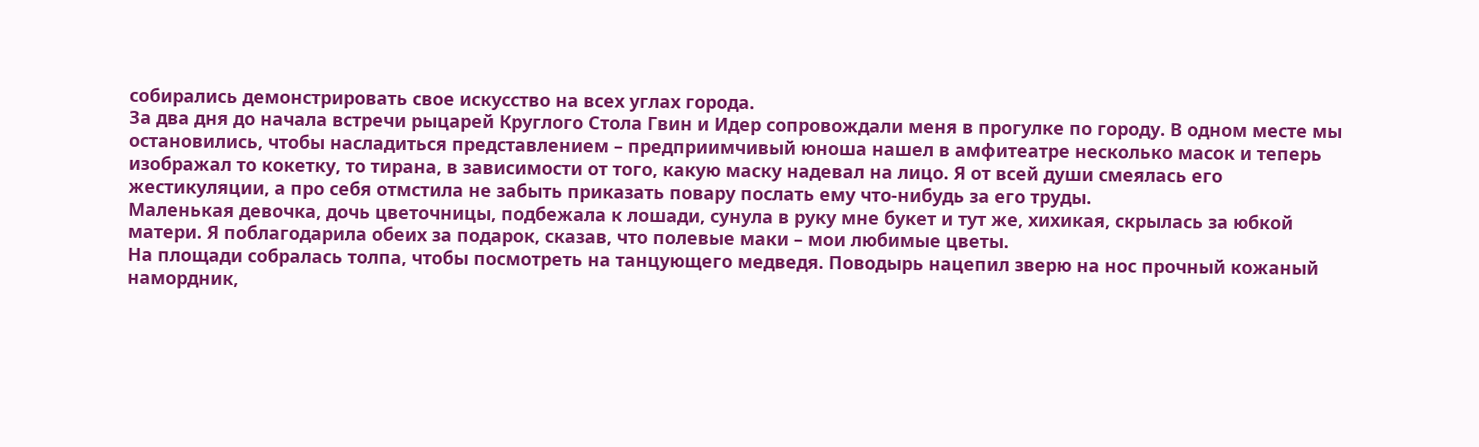собирались демонстрировать свое искусство на всех углах города.
За два дня до начала встречи рыцарей Круглого Стола Гвин и Идер сопровождали меня в прогулке по городу. В одном месте мы остановились, чтобы насладиться представлением – предприимчивый юноша нашел в амфитеатре несколько масок и теперь изображал то кокетку, то тирана, в зависимости от того, какую маску надевал на лицо. Я от всей души смеялась его жестикуляции, а про себя отмстила не забыть приказать повару послать ему что-нибудь за его труды.
Маленькая девочка, дочь цветочницы, подбежала к лошади, сунула в руку мне букет и тут же, хихикая, скрылась за юбкой матери. Я поблагодарила обеих за подарок, сказав, что полевые маки – мои любимые цветы.
На площади собралась толпа, чтобы посмотреть на танцующего медведя. Поводырь нацепил зверю на нос прочный кожаный намордник,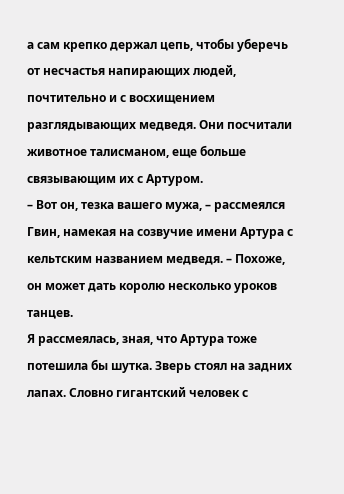а сам крепко держал цепь, чтобы уберечь от несчастья напирающих людей, почтительно и с восхищением разглядывающих медведя. Они посчитали животное талисманом, еще больше связывающим их с Артуром.
– Вот он, тезка вашего мужа, – рассмеялся Гвин, намекая на созвучие имени Артура с кельтским названием медведя. – Похоже, он может дать королю несколько уроков танцев.
Я рассмеялась, зная, что Артура тоже потешила бы шутка. Зверь стоял на задних лапах. Словно гигантский человек с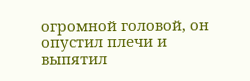огромной головой, он опустил плечи и выпятил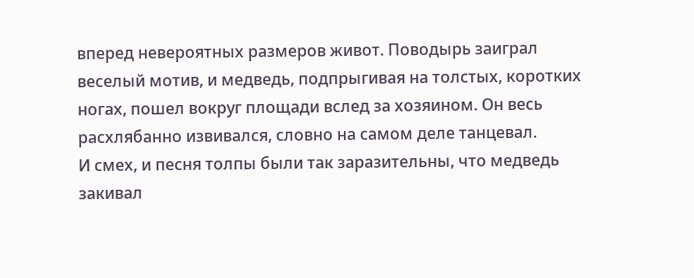вперед невероятных размеров живот. Поводырь заиграл веселый мотив, и медведь, подпрыгивая на толстых, коротких ногах, пошел вокруг площади вслед за хозяином. Он весь расхлябанно извивался, словно на самом деле танцевал.
И смех, и песня толпы были так заразительны, что медведь закивал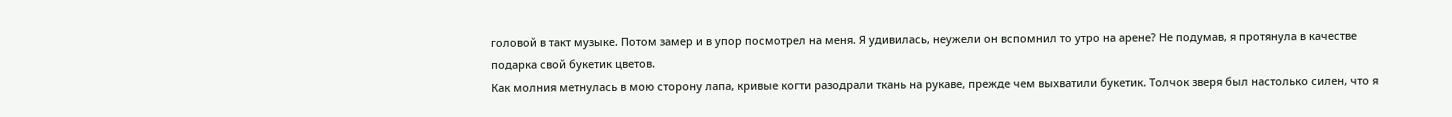головой в такт музыке. Потом замер и в упор посмотрел на меня. Я удивилась, неужели он вспомнил то утро на арене? Не подумав, я протянула в качестве подарка свой букетик цветов.
Как молния метнулась в мою сторону лапа, кривые когти разодрали ткань на рукаве, прежде чем выхватили букетик. Толчок зверя был настолько силен, что я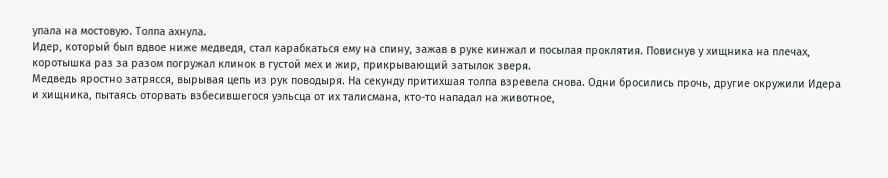упала на мостовую. Толпа ахнула.
Идер, который был вдвое ниже медведя, стал карабкаться ему на спину, зажав в руке кинжал и посылая проклятия. Повиснув у хищника на плечах, коротышка раз за разом погружал клинок в густой мех и жир, прикрывающий затылок зверя.
Медведь яростно затрясся, вырывая цепь из рук поводыря. На секунду притихшая толпа взревела снова. Одни бросились прочь, другие окружили Идера и хищника, пытаясь оторвать взбесившегося уэльсца от их талисмана, кто-то нападал на животное,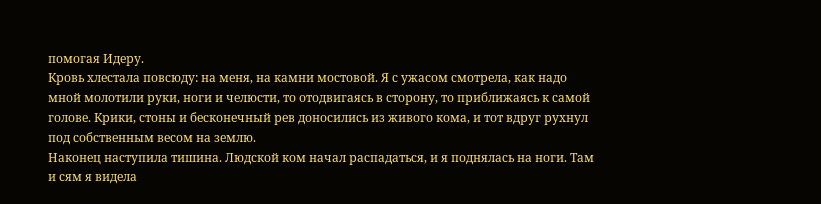помогая Идеру.
Кровь хлестала повсюду: на меня, на камни мостовой. Я с ужасом смотрела, как надо мной молотили руки, ноги и челюсти, то отодвигаясь в сторону, то приближаясь к самой голове. Крики, стоны и бесконечный рев доносились из живого кома, и тот вдруг рухнул под собственным весом на землю.
Наконец наступила тишина. Людской ком начал распадаться, и я поднялась на ноги. Там и сям я видела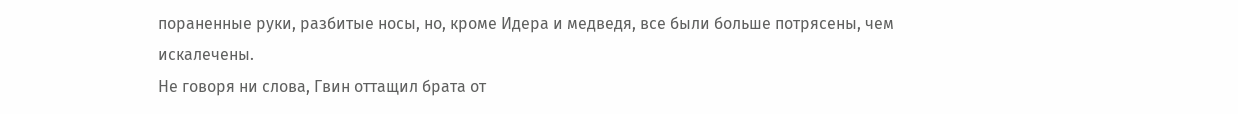пораненные руки, разбитые носы, но, кроме Идера и медведя, все были больше потрясены, чем искалечены.
Не говоря ни слова, Гвин оттащил брата от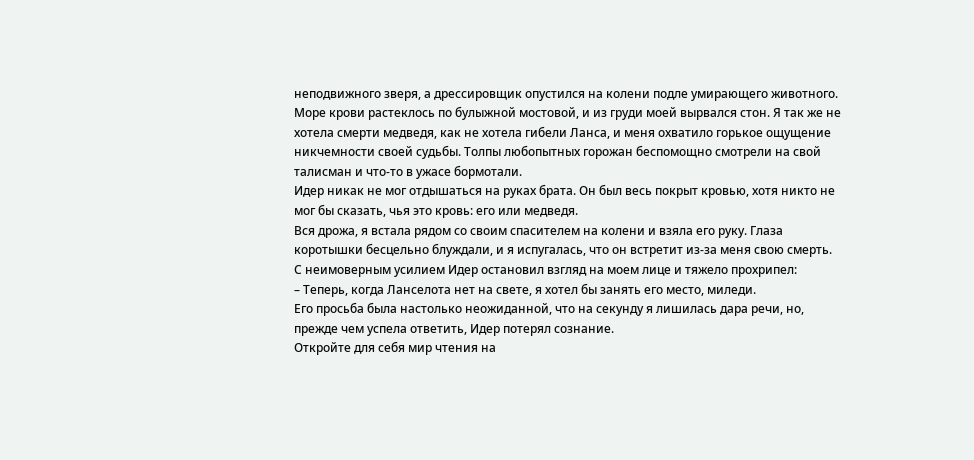неподвижного зверя, а дрессировщик опустился на колени подле умирающего животного. Море крови растеклось по булыжной мостовой, и из груди моей вырвался стон. Я так же не хотела смерти медведя, как не хотела гибели Ланса, и меня охватило горькое ощущение никчемности своей судьбы. Толпы любопытных горожан беспомощно смотрели на свой талисман и что-то в ужасе бормотали.
Идер никак не мог отдышаться на руках брата. Он был весь покрыт кровью, хотя никто не мог бы сказать, чья это кровь: его или медведя.
Вся дрожа, я встала рядом со своим спасителем на колени и взяла его руку. Глаза коротышки бесцельно блуждали, и я испугалась, что он встретит из-за меня свою смерть.
С неимоверным усилием Идер остановил взгляд на моем лице и тяжело прохрипел:
– Теперь, когда Ланселота нет на свете, я хотел бы занять его место, миледи.
Его просьба была настолько неожиданной, что на секунду я лишилась дара речи, но, прежде чем успела ответить, Идер потерял сознание.
Откройте для себя мир чтения на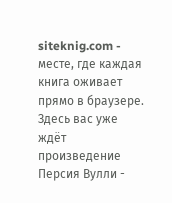siteknig.com - месте, где каждая книга оживает прямо в браузере. Здесь вас уже ждёт произведение Персия Вулли -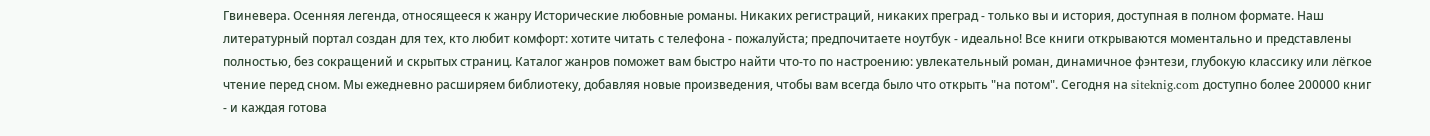Гвиневера. Осенняя легенда, относящееся к жанру Исторические любовные романы. Никаких регистраций, никаких преград - только вы и история, доступная в полном формате. Наш литературный портал создан для тех, кто любит комфорт: хотите читать с телефона - пожалуйста; предпочитаете ноутбук - идеально! Все книги открываются моментально и представлены полностью, без сокращений и скрытых страниц. Каталог жанров поможет вам быстро найти что-то по настроению: увлекательный роман, динамичное фэнтези, глубокую классику или лёгкое чтение перед сном. Мы ежедневно расширяем библиотеку, добавляя новые произведения, чтобы вам всегда было что открыть "на потом". Сегодня на siteknig.com доступно более 200000 книг - и каждая готова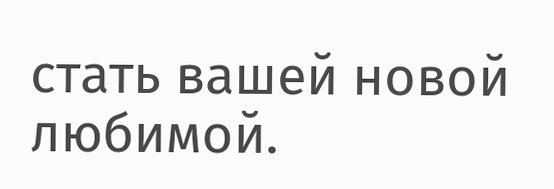стать вашей новой любимой.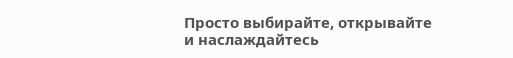Просто выбирайте, открывайте и наслаждайтесь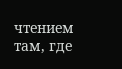чтением там, где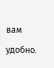вам удобно.